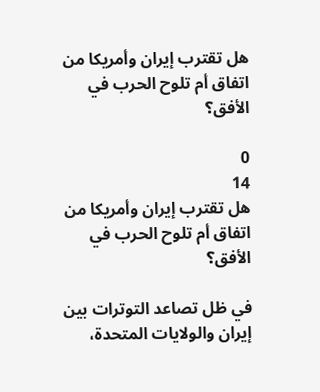هل تقترب إيران وأمريكا من اتفاق أم تلوح الحرب في الأفق؟

0
14
هل تقترب إيران وأمريكا من اتفاق أم تلوح الحرب في الأفق؟

في ظل تصاعد التوترات بين إيران والولايات المتحدة،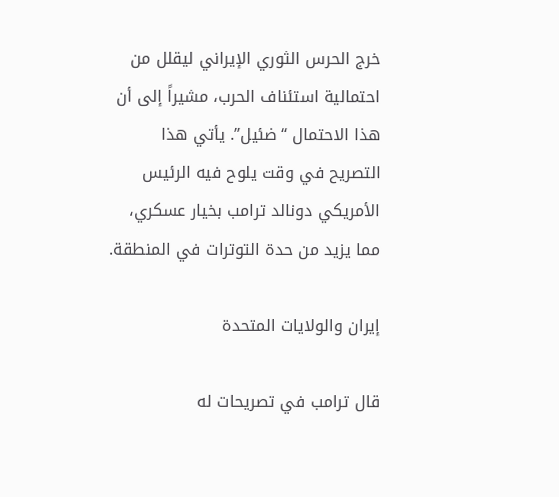خرج الحرس الثوري الإيراني ليقلل من احتمالية استئناف الحرب، مشيراً إلى أن هذا الاحتمال “ضئيل”. يأتي هذا التصريح في وقت يلوح فيه الرئيس الأمريكي دونالد ترامب بخيار عسكري، مما يزيد من حدة التوترات في المنطقة.

إيران والولايات المتحدة

قال ترامب في تصريحات له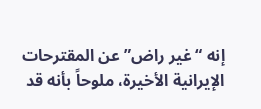إنه “غير راض” عن المقترحات الإيرانية الأخيرة، ملوحاً بأنه قد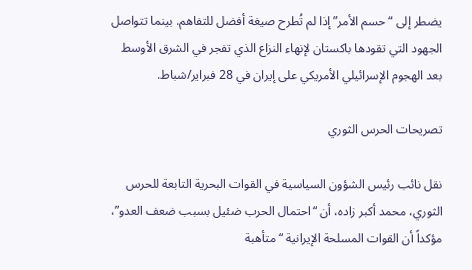يضطر إلى “حسم الأمر” إذا لم تُطرح صيغة أفضل للتفاهم. بينما تتواصل الجهود التي تقودها باكستان لإنهاء النزاع الذي تفجر في الشرق الأوسط بعد الهجوم الإسرائيلي الأمريكي على إيران في 28 فبراير/شباط.

تصريحات الحرس الثوري

نقل نائب رئيس الشؤون السياسية في القوات البحرية التابعة للحرس الثوري، محمد أكبر زاده، أن “احتمال الحرب ضئيل بسبب ضعف العدو”، مؤكداً أن القوات المسلحة الإيرانية “متأهبة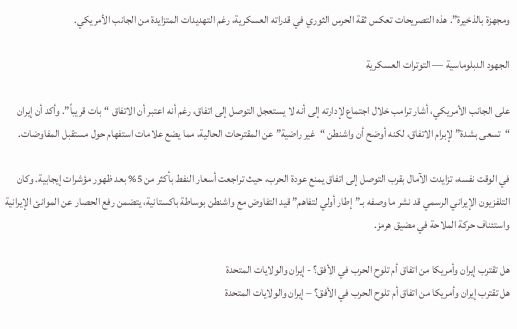ومجهزة بالذخيرة”. هذه التصريحات تعكس ثقة الحرس الثوري في قدراته العسكرية، رغم التهديدات المتزايدة من الجانب الأمريكي.

الجهود الدبلوماسية — التوترات العسكرية

على الجانب الأمريكي، أشار ترامب خلال اجتماع لإدارته إلى أنه لا يستعجل التوصل إلى اتفاق، رغم أنه اعتبر أن الاتفاق “بات قريباً”. وأكد أن إيران “تسعى بشدة” لإبرام الاتفاق، لكنه أوضح أن واشنطن “غير راضية” عن المقترحات الحالية، مما يضع علامات استفهام حول مستقبل المفاوضات.

في الوقت نفسه، تزايدت الآمال بقرب التوصل إلى اتفاق يمنع عودة الحرب، حيث تراجعت أسعار النفط بأكثر من 5% بعد ظهور مؤشرات إيجابية. وكان التلفزيون الإيراني الرسمي قد نشر ما وصفه بـ”إطار أولي لتفاهم” قيد التفاوض مع واشنطن بوساطة باكستانية، يتضمن رفع الحصار عن الموانئ الإيرانية واستئناف حركة الملاحة في مضيق هرمز.

هل تقترب إيران وأمريكا من اتفاق أم تلوح الحرب في الأفق؟ - إيران والولايات المتحدة
هل تقترب إيران وأمريكا من اتفاق أم تلوح الحرب في الأفق؟ – إيران والولايات المتحدة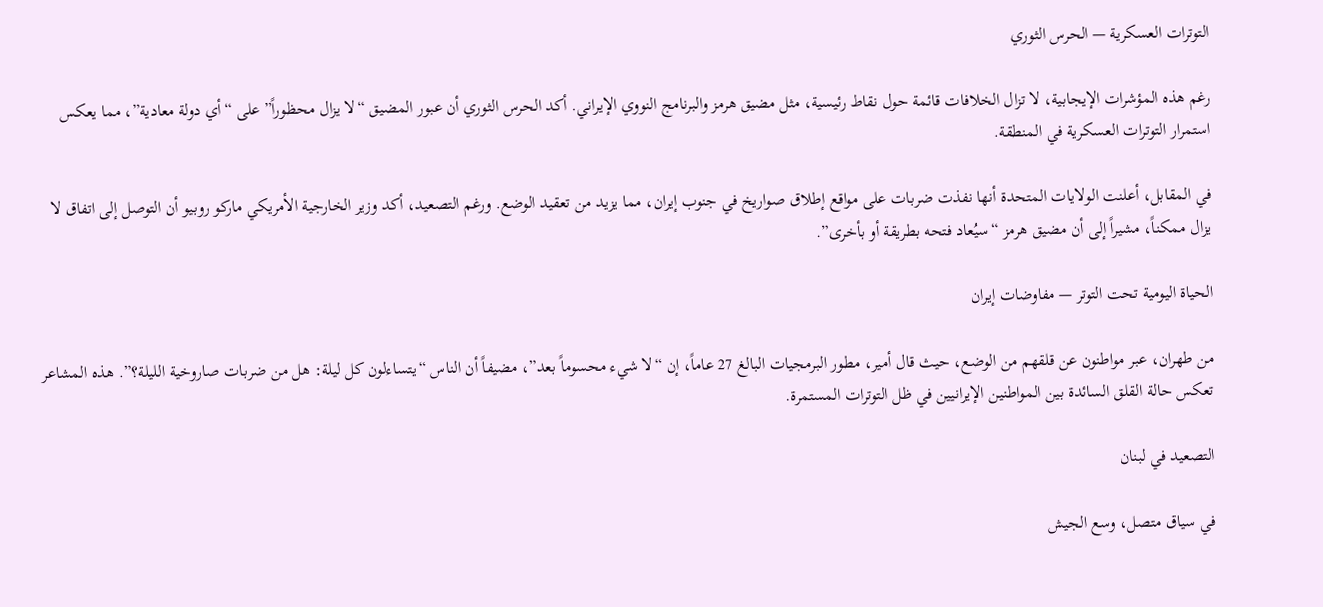التوترات العسكرية — الحرس الثوري

رغم هذه المؤشرات الإيجابية، لا تزال الخلافات قائمة حول نقاط رئيسية، مثل مضيق هرمز والبرنامج النووي الإيراني. أكد الحرس الثوري أن عبور المضيق “لا يزال محظوراً” على “أي دولة معادية”، مما يعكس استمرار التوترات العسكرية في المنطقة.

في المقابل، أعلنت الولايات المتحدة أنها نفذت ضربات على مواقع إطلاق صواريخ في جنوب إيران، مما يزيد من تعقيد الوضع. ورغم التصعيد، أكد وزير الخارجية الأمريكي ماركو روبيو أن التوصل إلى اتفاق لا يزال ممكناً، مشيراً إلى أن مضيق هرمز “سيُعاد فتحه بطريقة أو بأخرى”.

الحياة اليومية تحت التوتر — مفاوضات إيران

من طهران، عبر مواطنون عن قلقهم من الوضع، حيث قال أمير، مطور البرمجيات البالغ 27 عاماً، إن “لا شيء محسوماً بعد”، مضيفاً أن الناس “يتساءلون كل ليلة: هل من ضربات صاروخية الليلة؟”. هذه المشاعر تعكس حالة القلق السائدة بين المواطنين الإيرانيين في ظل التوترات المستمرة.

التصعيد في لبنان

في سياق متصل، وسع الجيش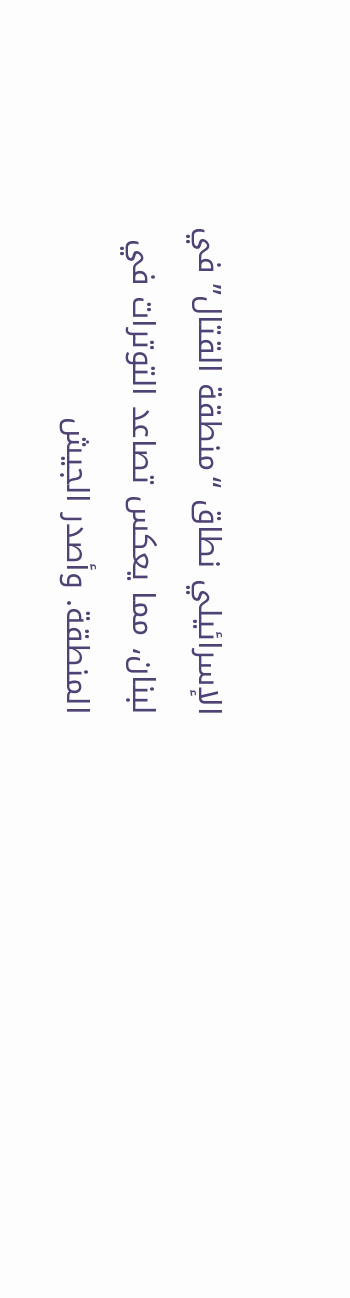الإسرائيلي نطاق “منطقة القتال” في لبنان، مما يعكس تصاعد التوترات في المنطقة. وأصدر الجيش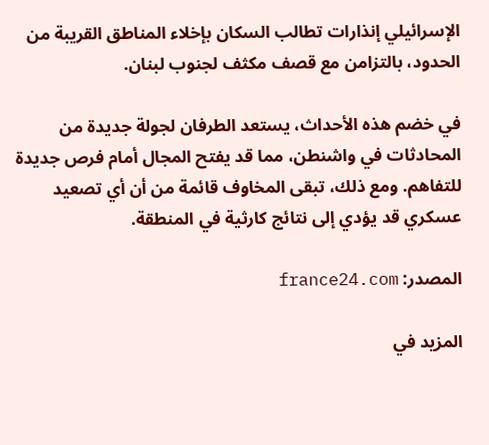الإسرائيلي إنذارات تطالب السكان بإخلاء المناطق القريبة من الحدود، بالتزامن مع قصف مكثف لجنوب لبنان.

في خضم هذه الأحداث، يستعد الطرفان لجولة جديدة من المحادثات في واشنطن، مما قد يفتح المجال أمام فرص جديدة للتفاهم. ومع ذلك، تبقى المخاوف قائمة من أن أي تصعيد عسكري قد يؤدي إلى نتائج كارثية في المنطقة.

المصدر: france24.com

المزيد في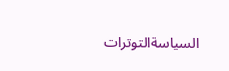السياسةالتوترات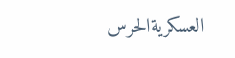العسكريةالحرس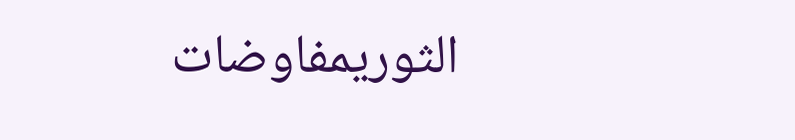الثوريمفاوضات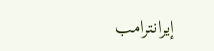إيرانترامب